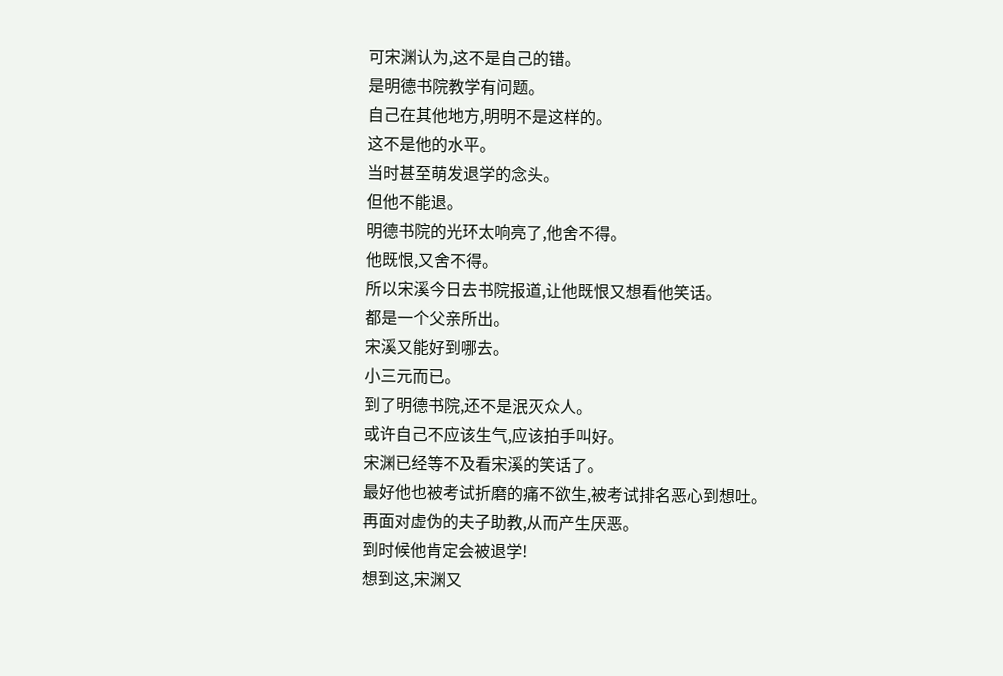可宋渊认为,这不是自己的错。
是明德书院教学有问题。
自己在其他地方,明明不是这样的。
这不是他的水平。
当时甚至萌发退学的念头。
但他不能退。
明德书院的光环太响亮了,他舍不得。
他既恨,又舍不得。
所以宋溪今日去书院报道,让他既恨又想看他笑话。
都是一个父亲所出。
宋溪又能好到哪去。
小三元而已。
到了明德书院,还不是泯灭众人。
或许自己不应该生气,应该拍手叫好。
宋渊已经等不及看宋溪的笑话了。
最好他也被考试折磨的痛不欲生,被考试排名恶心到想吐。
再面对虚伪的夫子助教,从而产生厌恶。
到时候他肯定会被退学!
想到这,宋渊又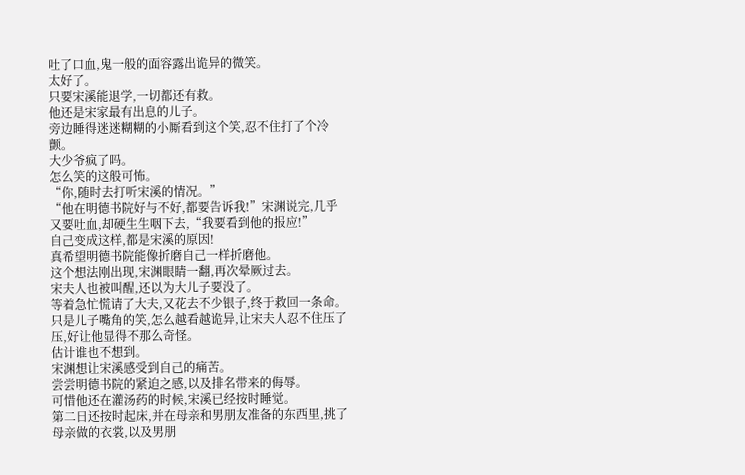吐了口血,鬼一般的面容露出诡异的微笑。
太好了。
只要宋溪能退学,一切都还有救。
他还是宋家最有出息的儿子。
旁边睡得迷迷糊糊的小厮看到这个笑,忍不住打了个冷颤。
大少爷疯了吗。
怎么笑的这般可怖。
“你,随时去打听宋溪的情况。”
“他在明德书院好与不好,都要告诉我!”宋渊说完,几乎又要吐血,却硬生生咽下去,“我要看到他的报应!”
自己变成这样,都是宋溪的原因!
真希望明德书院能像折磨自己一样折磨他。
这个想法刚出现,宋渊眼睛一翻,再次晕厥过去。
宋夫人也被叫醒,还以为大儿子要没了。
等着急忙慌请了大夫,又花去不少银子,终于救回一条命。
只是儿子嘴角的笑,怎么越看越诡异,让宋夫人忍不住压了压,好让他显得不那么奇怪。
估计谁也不想到。
宋渊想让宋溪感受到自己的痛苦。
尝尝明德书院的紧迫之感,以及排名带来的侮辱。
可惜他还在灌汤药的时候,宋溪已经按时睡觉。
第二日还按时起床,并在母亲和男朋友准备的东西里,挑了母亲做的衣裳,以及男朋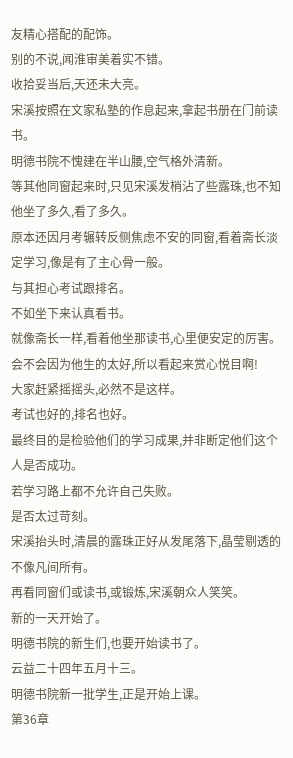友精心搭配的配饰。
别的不说,闻淮审美着实不错。
收拾妥当后,天还未大亮。
宋溪按照在文家私塾的作息起来,拿起书册在门前读书。
明德书院不愧建在半山腰,空气格外清新。
等其他同窗起来时,只见宋溪发梢沾了些露珠,也不知他坐了多久,看了多久。
原本还因月考辗转反侧焦虑不安的同窗,看着斋长淡定学习,像是有了主心骨一般。
与其担心考试跟排名。
不如坐下来认真看书。
就像斋长一样,看着他坐那读书,心里便安定的厉害。
会不会因为他生的太好,所以看起来赏心悦目啊!
大家赶紧摇摇头,必然不是这样。
考试也好的,排名也好。
最终目的是检验他们的学习成果,并非断定他们这个人是否成功。
若学习路上都不允许自己失败。
是否太过苛刻。
宋溪抬头时,清晨的露珠正好从发尾落下,晶莹剔透的不像凡间所有。
再看同窗们或读书,或锻炼,宋溪朝众人笑笑。
新的一天开始了。
明德书院的新生们,也要开始读书了。
云益二十四年五月十三。
明德书院新一批学生,正是开始上课。
第36章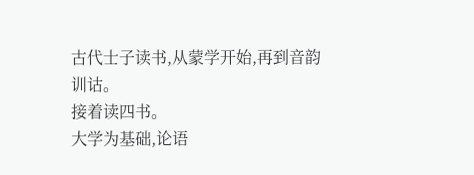古代士子读书,从蒙学开始,再到音韵训诂。
接着读四书。
大学为基础,论语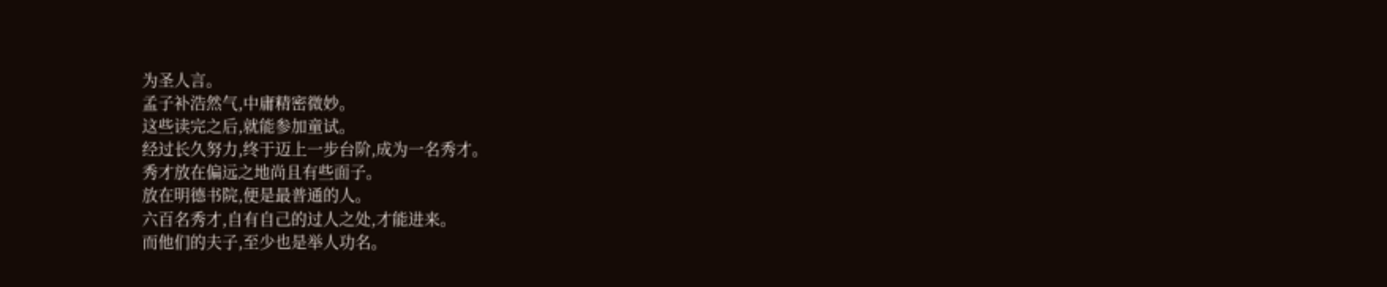为圣人言。
孟子补浩然气,中庸精密微妙。
这些读完之后,就能参加童试。
经过长久努力,终于迈上一步台阶,成为一名秀才。
秀才放在偏远之地尚且有些面子。
放在明德书院,便是最普通的人。
六百名秀才,自有自己的过人之处,才能进来。
而他们的夫子,至少也是举人功名。